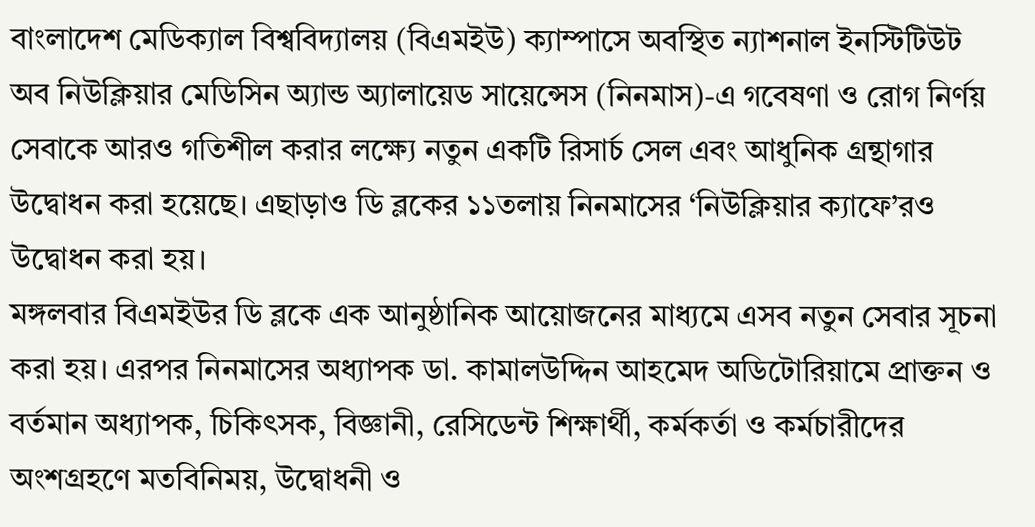বাংলাদেশ মেডিক্যাল বিশ্ববিদ্যালয় (বিএমইউ) ক্যাম্পাসে অবস্থিত ন্যাশনাল ইনস্টিটিউট অব নিউক্লিয়ার মেডিসিন অ্যান্ড অ্যালায়েড সায়েন্সেস (নিনমাস)-এ গবেষণা ও রোগ নির্ণয় সেবাকে আরও গতিশীল করার লক্ষ্যে নতুন একটি রিসার্চ সেল এবং আধুনিক গ্রন্থাগার উদ্বোধন করা হয়েছে। এছাড়াও ডি ব্লকের ১১তলায় নিনমাসের ‘নিউক্লিয়ার ক্যাফে’রও উদ্বোধন করা হয়।
মঙ্গলবার বিএমইউর ডি ব্লকে এক আনুষ্ঠানিক আয়োজনের মাধ্যমে এসব নতুন সেবার সূচনা করা হয়। এরপর নিনমাসের অধ্যাপক ডা. কামালউদ্দিন আহমেদ অডিটোরিয়ামে প্রাক্তন ও বর্তমান অধ্যাপক, চিকিৎসক, বিজ্ঞানী, রেসিডেন্ট শিক্ষার্থী, কর্মকর্তা ও কর্মচারীদের অংশগ্রহণে মতবিনিময়, উদ্বোধনী ও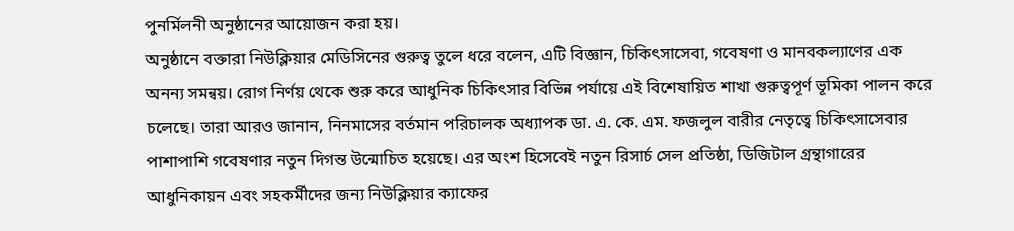পুনর্মিলনী অনুষ্ঠানের আয়োজন করা হয়।
অনুষ্ঠানে বক্তারা নিউক্লিয়ার মেডিসিনের গুরুত্ব তুলে ধরে বলেন, এটি বিজ্ঞান, চিকিৎসাসেবা, গবেষণা ও মানবকল্যাণের এক অনন্য সমন্বয়। রোগ নির্ণয় থেকে শুরু করে আধুনিক চিকিৎসার বিভিন্ন পর্যায়ে এই বিশেষায়িত শাখা গুরুত্বপূর্ণ ভূমিকা পালন করে চলেছে। তারা আরও জানান, নিনমাসের বর্তমান পরিচালক অধ্যাপক ডা. এ. কে. এম. ফজলুল বারীর নেতৃত্বে চিকিৎসাসেবার পাশাপাশি গবেষণার নতুন দিগন্ত উন্মোচিত হয়েছে। এর অংশ হিসেবেই নতুন রিসার্চ সেল প্রতিষ্ঠা, ডিজিটাল গ্রন্থাগারের আধুনিকায়ন এবং সহকর্মীদের জন্য নিউক্লিয়ার ক্যাফের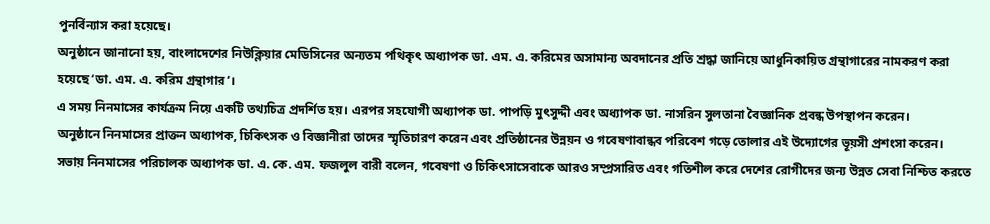পুনর্বিন্যাস করা হয়েছে।
অনুষ্ঠানে জানানো হয়, বাংলাদেশের নিউক্লিয়ার মেডিসিনের অন্যতম পথিকৃৎ অধ্যাপক ডা. এম. এ. করিমের অসামান্য অবদানের প্রতি শ্রদ্ধা জানিয়ে আধুনিকায়িত গ্রন্থাগারের নামকরণ করা হয়েছে ‘ডা. এম. এ. করিম গ্রন্থাগার’।
এ সময় নিনমাসের কার্যক্রম নিয়ে একটি তথ্যচিত্র প্রদর্শিত হয়। এরপর সহযোগী অধ্যাপক ডা. পাপড়ি মুৎসুদ্দী এবং অধ্যাপক ডা. নাসরিন সুলতানা বৈজ্ঞানিক প্রবন্ধ উপস্থাপন করেন।
অনুষ্ঠানে নিনমাসের প্রাক্তন অধ্যাপক, চিকিৎসক ও বিজ্ঞানীরা তাদের স্মৃতিচারণ করেন এবং প্রতিষ্ঠানের উন্নয়ন ও গবেষণাবান্ধব পরিবেশ গড়ে তোলার এই উদ্যোগের ভূয়সী প্রশংসা করেন।
সভায় নিনমাসের পরিচালক অধ্যাপক ডা. এ. কে. এম. ফজলুল বারী বলেন, গবেষণা ও চিকিৎসাসেবাকে আরও সম্প্রসারিত এবং গতিশীল করে দেশের রোগীদের জন্য উন্নত সেবা নিশ্চিত করতে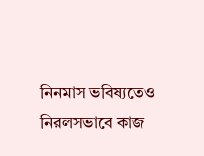নিনমাস ভবিষ্যতেও নিরলসভাবে কাজ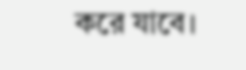করে যাবে।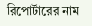রিপোর্টারের নাম